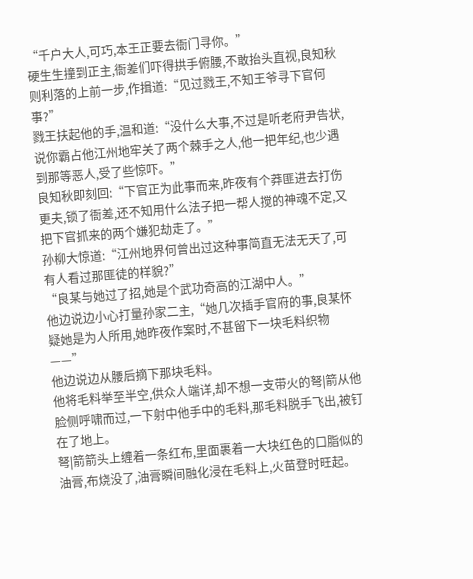“千户大人,可巧,本王正要去衙门寻你。”
硬生生撞到正主,衙差们吓得拱手俯腰,不敢抬头直视,良知秋则利落的上前一步,作揖道:“见过戮王,不知王爷寻下官何事?”
戮王扶起他的手,温和道:“没什么大事,不过是听老府尹告状,说你霸占他江州地牢关了两个棘手之人,他一把年纪,也少遇到那等恶人,受了些惊吓。”
良知秋即刻回:“下官正为此事而来,昨夜有个莽匪进去打伤更夫,锁了衙差,还不知用什么法子把一帮人搅的神魂不定,又把下官抓来的两个嫌犯劫走了。”
孙柳大惊道:“江州地界何曾出过这种事简直无法无天了,可有人看过那匪徒的样貌?”
“良某与她过了招,她是个武功奇高的江湖中人。”
他边说边小心打量孙家二主,“她几次插手官府的事,良某怀疑她是为人所用,她昨夜作案时,不甚留下一块毛料织物——”
他边说边从腰后摘下那块毛料。
他将毛料举至半空,供众人端详,却不想一支带火的弩|箭从他脸侧呼啸而过,一下射中他手中的毛料,那毛料脱手飞出,被钉在了地上。
弩|箭箭头上缠着一条红布,里面裹着一大块红色的口脂似的油膏,布烧没了,油膏瞬间融化浸在毛料上,火苗登时旺起。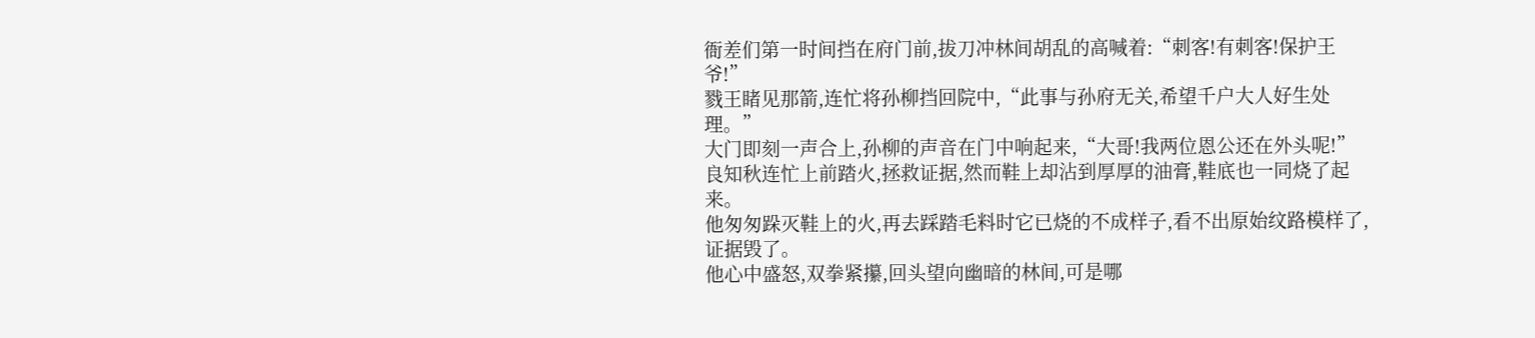衙差们第一时间挡在府门前,拔刀冲林间胡乱的高喊着:“刺客!有刺客!保护王爷!”
戮王睹见那箭,连忙将孙柳挡回院中,“此事与孙府无关,希望千户大人好生处理。”
大门即刻一声合上,孙柳的声音在门中响起来,“大哥!我两位恩公还在外头呢!”
良知秋连忙上前踏火,拯救证据,然而鞋上却沾到厚厚的油膏,鞋底也一同烧了起来。
他匆匆跺灭鞋上的火,再去踩踏毛料时它已烧的不成样子,看不出原始纹路模样了,证据毁了。
他心中盛怒,双拳紧攥,回头望向幽暗的林间,可是哪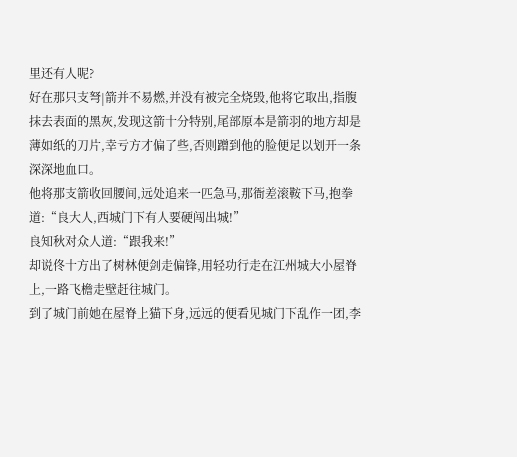里还有人呢?
好在那只支弩|箭并不易燃,并没有被完全烧毁,他将它取出,指腹抹去表面的黑灰,发现这箭十分特别,尾部原本是箭羽的地方却是薄如纸的刀片,幸亏方才偏了些,否则蹭到他的脸便足以划开一条深深地血口。
他将那支箭收回腰间,远处追来一匹急马,那衙差滚鞍下马,抱拳道:“良大人,西城门下有人要硬闯出城!”
良知秋对众人道:“跟我来!”
却说佟十方出了树林便剑走偏锋,用轻功行走在江州城大小屋脊上,一路飞檐走壁赶往城门。
到了城门前她在屋脊上猫下身,远远的便看见城门下乱作一团,李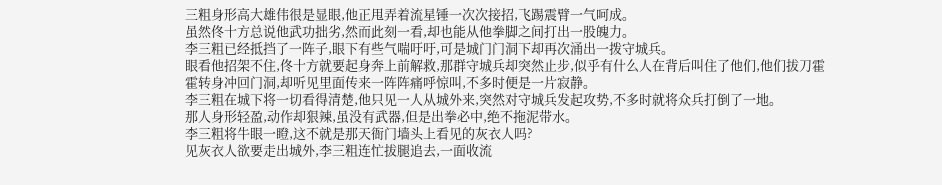三粗身形高大雄伟很是显眼,他正甩弄着流星锤一次次接招,飞踢震臂一气呵成。
虽然佟十方总说他武功拙劣,然而此刻一看,却也能从他拳脚之间打出一股魄力。
李三粗已经抵挡了一阵子,眼下有些气喘吁吁,可是城门门洞下却再次涌出一拨守城兵。
眼看他招架不住,佟十方就要起身奔上前解救,那群守城兵却突然止步,似乎有什么人在背后叫住了他们,他们拔刀霍霍转身冲回门洞,却听见里面传来一阵阵痛呼惊叫,不多时便是一片寂静。
李三粗在城下将一切看得清楚,他只见一人从城外来,突然对守城兵发起攻势,不多时就将众兵打倒了一地。
那人身形轻盈,动作却狠辣,虽没有武器,但是出拳必中,绝不拖泥带水。
李三粗将牛眼一瞪,这不就是那天衙门墙头上看见的灰衣人吗?
见灰衣人欲要走出城外,李三粗连忙拔腿追去,一面收流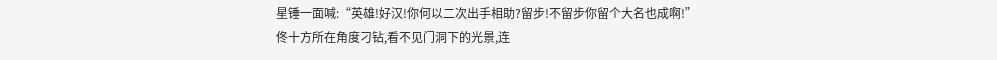星锤一面喊:“英雄!好汉!你何以二次出手相助?留步!不留步你留个大名也成啊!”
佟十方所在角度刁钻,看不见门洞下的光景,连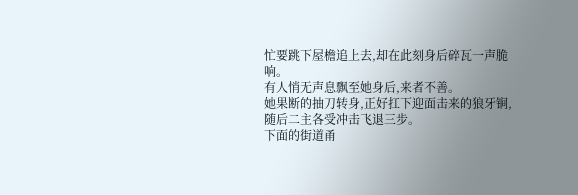忙要跳下屋檐追上去,却在此刻身后碎瓦一声脆响。
有人悄无声息飘至她身后,来者不善。
她果断的抽刀转身,正好扛下迎面击来的狼牙锏,随后二主各受冲击飞退三步。
下面的街道甬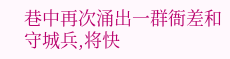巷中再次涌出一群衙差和守城兵,将快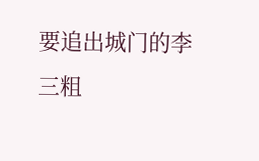要追出城门的李三粗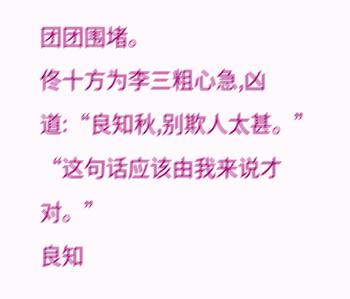团团围堵。
佟十方为李三粗心急,凶道:“良知秋,别欺人太甚。”
“这句话应该由我来说才对。”
良知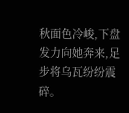秋面色冷峻,下盘发力向她奔来,足步将乌瓦纷纷震碎。